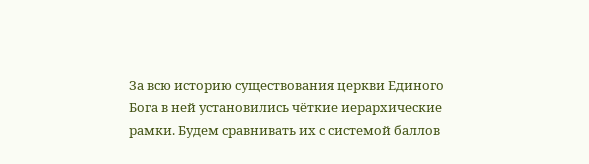За всю историю существования церкви Единого Бога в ней установились чёткие иерархические рамки. Будем сравнивать их с системой баллов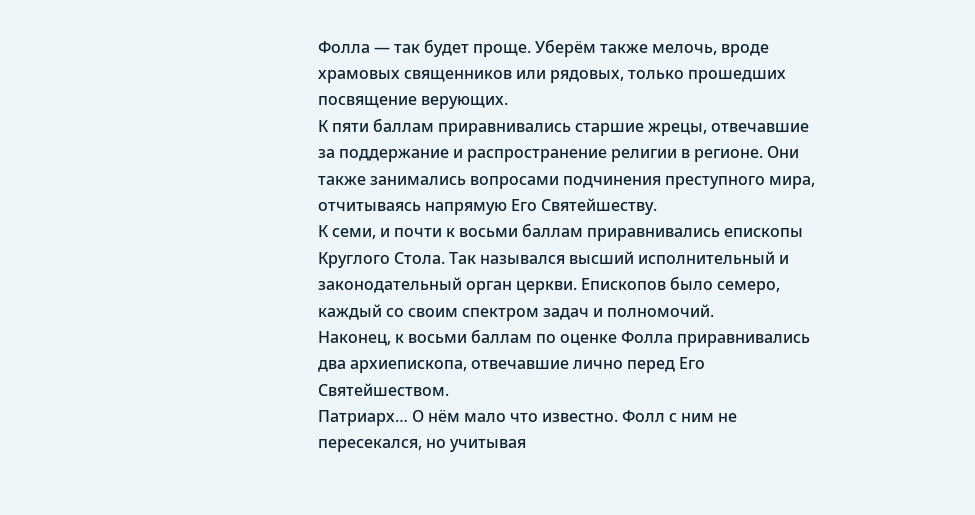Фолла — так будет проще. Уберём также мелочь, вроде храмовых священников или рядовых, только прошедших посвящение верующих.
К пяти баллам приравнивались старшие жрецы, отвечавшие за поддержание и распространение религии в регионе. Они также занимались вопросами подчинения преступного мира, отчитываясь напрямую Его Святейшеству.
К семи, и почти к восьми баллам приравнивались епископы Круглого Стола. Так назывался высший исполнительный и законодательный орган церкви. Епископов было семеро, каждый со своим спектром задач и полномочий.
Наконец, к восьми баллам по оценке Фолла приравнивались два архиепископа, отвечавшие лично перед Его Святейшеством.
Патриарх… О нём мало что известно. Фолл с ним не пересекался, но учитывая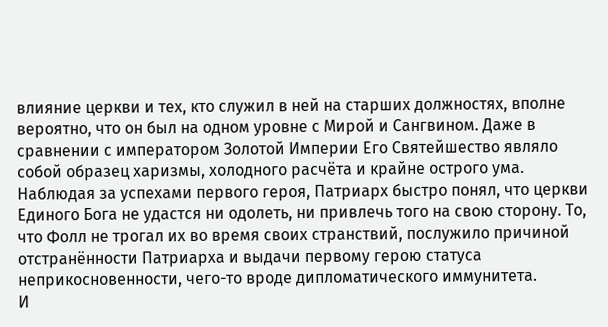влияние церкви и тех, кто служил в ней на старших должностях, вполне вероятно, что он был на одном уровне с Мирой и Сангвином. Даже в сравнении с императором Золотой Империи Его Святейшество являло собой образец харизмы, холодного расчёта и крайне острого ума. Наблюдая за успехами первого героя, Патриарх быстро понял, что церкви Единого Бога не удастся ни одолеть, ни привлечь того на свою сторону. То, что Фолл не трогал их во время своих странствий, послужило причиной отстранённости Патриарха и выдачи первому герою статуса неприкосновенности, чего-то вроде дипломатического иммунитета.
И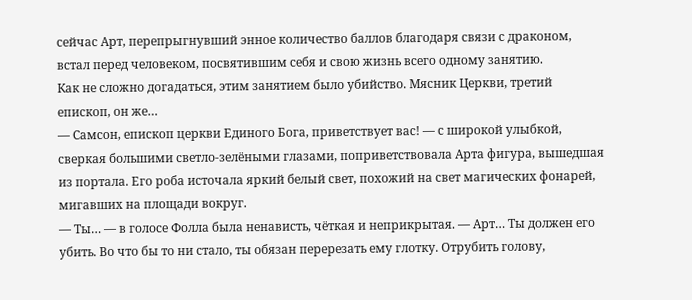сейчас Арт, перепрыгнувший энное количество баллов благодаря связи с драконом, встал перед человеком, посвятившим себя и свою жизнь всего одному занятию.
Как не сложно догадаться, этим занятием было убийство. Мясник Церкви, третий епископ, он же…
— Самсон, епископ церкви Единого Бога, приветствует вас! — с широкой улыбкой, сверкая большими светло-зелёными глазами, поприветствовала Арта фигура, вышедшая из портала. Его роба источала яркий белый свет, похожий на свет магических фонарей, мигавших на площади вокруг.
— Ты… — в голосе Фолла была ненависть, чёткая и неприкрытая. — Арт… Ты должен его убить. Во что бы то ни стало, ты обязан перерезать ему глотку. Отрубить голову,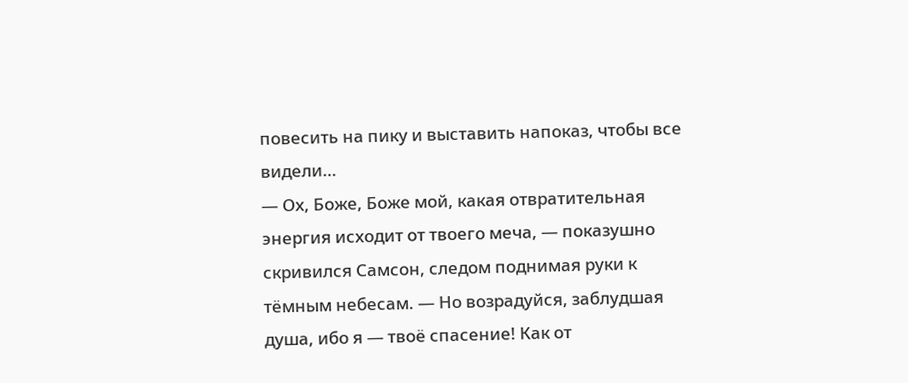повесить на пику и выставить напоказ, чтобы все видели…
— Ох, Боже, Боже мой, какая отвратительная энергия исходит от твоего меча, — показушно скривился Самсон, следом поднимая руки к тёмным небесам. — Но возрадуйся, заблудшая душа, ибо я — твоё спасение! Как от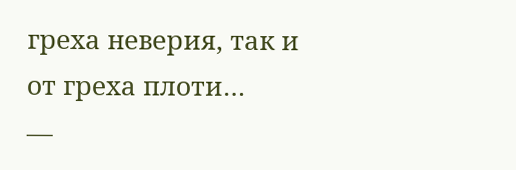греха неверия, так и от греха плоти…
—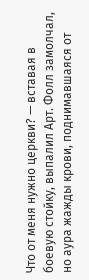Что от меня нужно церкви? — вставая в боевую стойку, выпалил Арт. Фолл замолчал, но аура жажды крови, поднимавшаяся от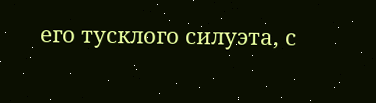его тусклого силуэта, с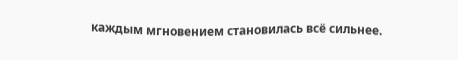каждым мгновением становилась всё сильнее.